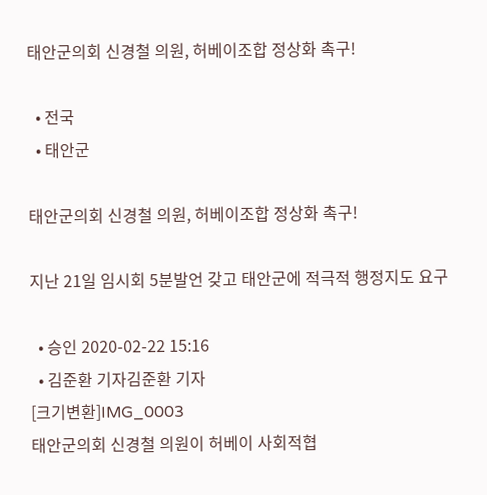태안군의회 신경철 의원, 허베이조합 정상화 촉구!

  • 전국
  • 태안군

태안군의회 신경철 의원, 허베이조합 정상화 촉구!

지난 21일 임시회 5분발언 갖고 태안군에 적극적 행정지도 요구

  • 승인 2020-02-22 15:16
  • 김준환 기자김준환 기자
[크기변환]IMG_0003
태안군의회 신경철 의원이 허베이 사회적협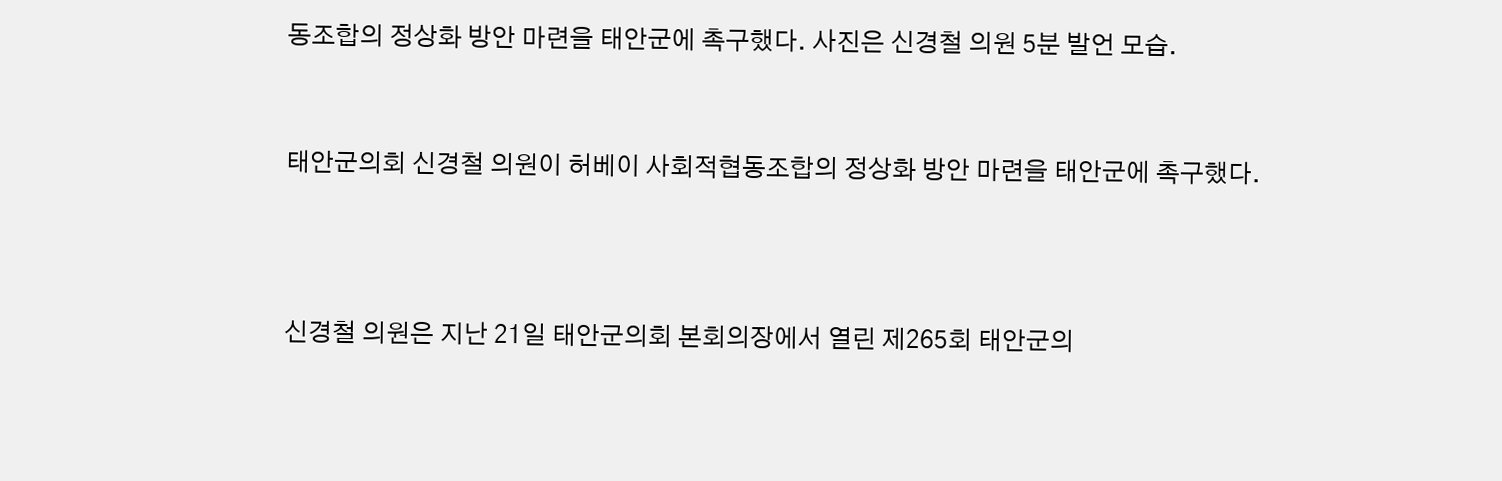동조합의 정상화 방안 마련을 태안군에 촉구했다. 사진은 신경철 의원 5분 발언 모습.


태안군의회 신경철 의원이 허베이 사회적협동조합의 정상화 방안 마련을 태안군에 촉구했다.



신경철 의원은 지난 21일 태안군의회 본회의장에서 열린 제265회 태안군의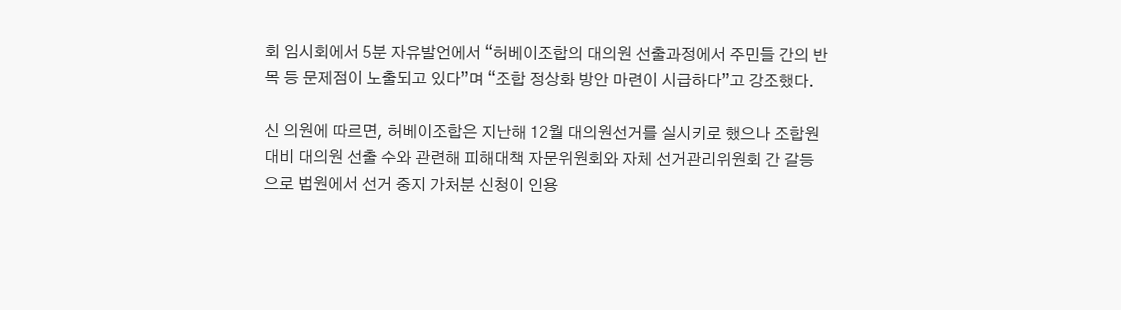회 임시회에서 5분 자유발언에서 “허베이조합의 대의원 선출과정에서 주민들 간의 반목 등 문제점이 노출되고 있다”며 “조합 정상화 방안 마련이 시급하다”고 강조했다.

신 의원에 따르면, 허베이조합은 지난해 12월 대의원선거를 실시키로 했으나 조합원 대비 대의원 선출 수와 관련해 피해대책 자문위원회와 자체 선거관리위원회 간 갈등으로 법원에서 선거 중지 가처분 신청이 인용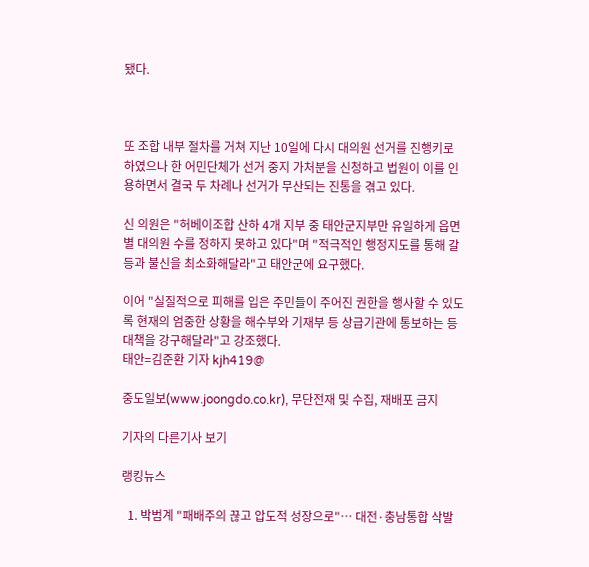됐다.



또 조합 내부 절차를 거쳐 지난 10일에 다시 대의원 선거를 진행키로 하였으나 한 어민단체가 선거 중지 가처분을 신청하고 법원이 이를 인용하면서 결국 두 차례나 선거가 무산되는 진통을 겪고 있다.

신 의원은 "허베이조합 산하 4개 지부 중 태안군지부만 유일하게 읍면별 대의원 수를 정하지 못하고 있다"며 "적극적인 행정지도를 통해 갈등과 불신을 최소화해달라"고 태안군에 요구했다.

이어 "실질적으로 피해를 입은 주민들이 주어진 권한을 행사할 수 있도록 현재의 엄중한 상황을 해수부와 기재부 등 상급기관에 통보하는 등 대책을 강구해달라"고 강조했다.
태안=김준환 기자 kjh419@

중도일보(www.joongdo.co.kr), 무단전재 및 수집, 재배포 금지

기자의 다른기사 보기

랭킹뉴스

  1. 박범계 "패배주의 끊고 압도적 성장으로"… 대전·충남통합 삭발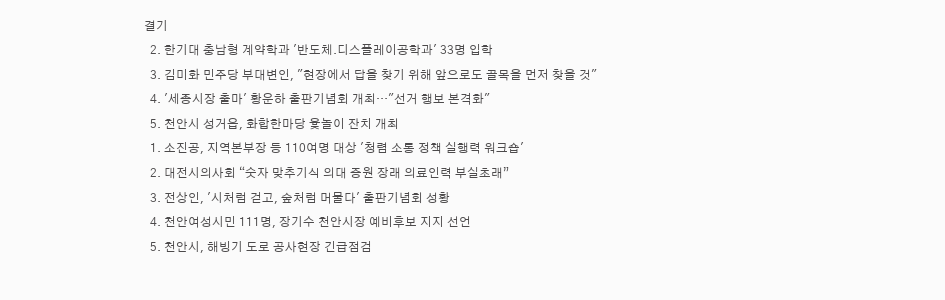결기
  2. 한기대 충남형 계약학과 '반도체.디스플레이공학과' 33명 입학
  3. 김미화 민주당 부대변인, "현장에서 답을 찾기 위해 앞으로도 골목을 먼저 찾을 것"
  4. '세종시장 출마' 황운하 출판기념회 개최…"선거 행보 본격화"
  5. 천안시 성거읍, 화합한마당 윷놀이 잔치 개최
  1. 소진공, 지역본부장 등 110여명 대상 '청렴 소통 정책 실행력 워크숍'
  2. 대전시의사회 “숫자 맞추기식 의대 증원 장래 의료인력 부실초래”
  3. 전상인, '시처럼 걷고, 숲처럼 머물다' 출판기념회 성황
  4. 천안여성시민 111명, 장기수 천안시장 예비후보 지지 선언
  5. 천안시, 해빙기 도로 공사현장 긴급점검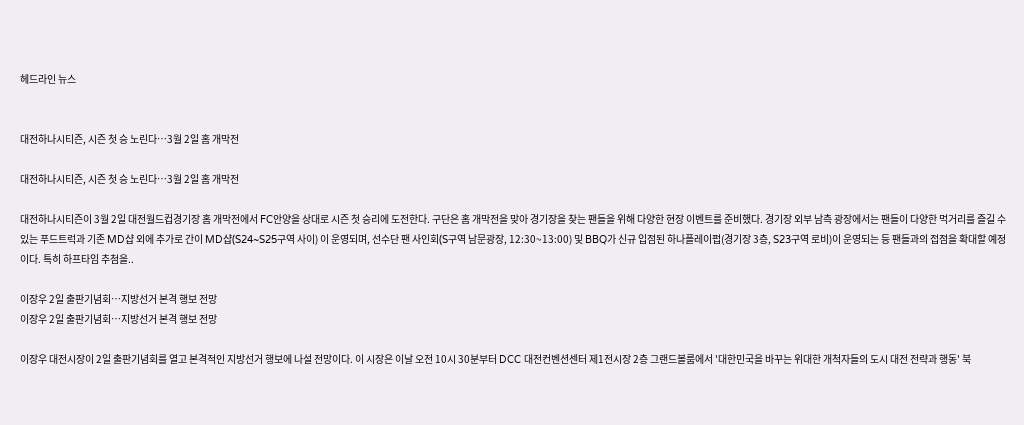헤드라인 뉴스


대전하나시티즌, 시즌 첫 승 노린다…3월 2일 홈 개막전

대전하나시티즌, 시즌 첫 승 노린다…3월 2일 홈 개막전

대전하나시티즌이 3월 2일 대전월드컵경기장 홈 개막전에서 FC안양을 상대로 시즌 첫 승리에 도전한다. 구단은 홈 개막전을 맞아 경기장을 찾는 팬들을 위해 다양한 현장 이벤트를 준비했다. 경기장 외부 남측 광장에서는 팬들이 다양한 먹거리를 즐길 수 있는 푸드트럭과 기존 MD샵 외에 추가로 간이 MD샵(S24~S25구역 사이) 이 운영되며, 선수단 팬 사인회(S구역 남문광장, 12:30~13:00) 및 BBQ가 신규 입점된 하나플레이펍(경기장 3층, S23구역 로비)이 운영되는 등 팬들과의 접점을 확대할 예정이다. 특히 하프타임 추첨을..

이장우 2일 출판기념회…지방선거 본격 행보 전망
이장우 2일 출판기념회…지방선거 본격 행보 전망

이장우 대전시장이 2일 출판기념회를 열고 본격적인 지방선거 행보에 나설 전망이다. 이 시장은 이날 오전 10시 30분부터 DCC 대전컨벤션센터 제1전시장 2층 그랜드볼룸에서 '대한민국을 바꾸는 위대한 개척자들의 도시 대전 전략과 행동' 북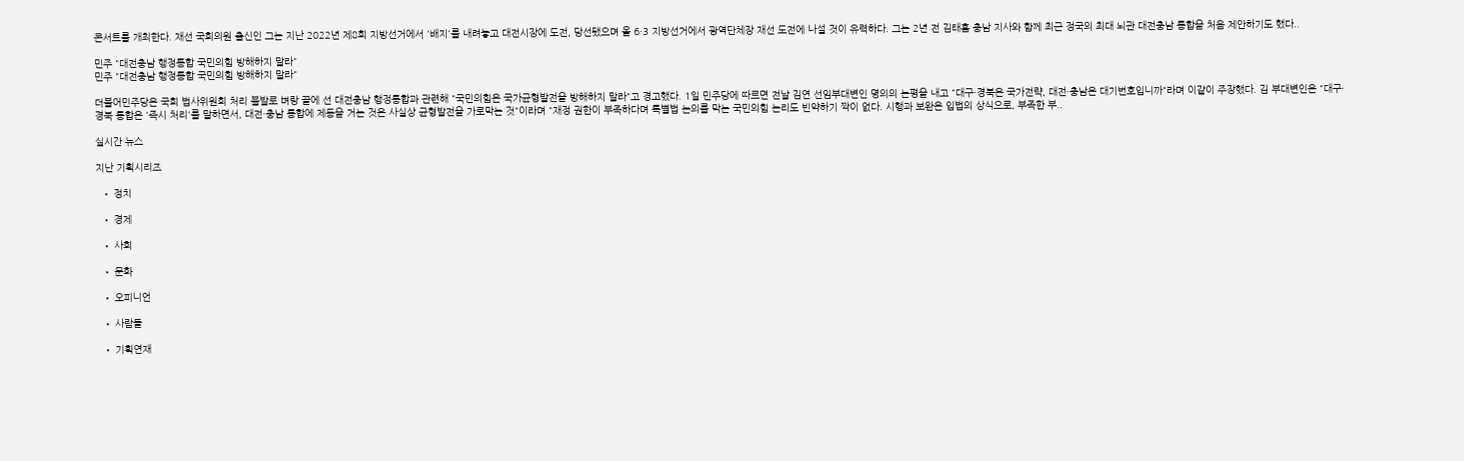콘서트를 개최한다. 재선 국회의원 출신인 그는 지난 2022년 제8회 지방선거에서 '배지'를 내려놓고 대전시장에 도전, 당선됐으며 올 6·3 지방선거에서 광역단체장 재선 도전에 나설 것이 유력하다. 그는 2년 전 김태흠 충남 지사와 함께 최근 정국의 최대 뇌관 대전충남 통합을 처음 제안하기도 했다..

민주 "대전충남 행정통합 국민의힘 방해하지 말라"
민주 "대전충남 행정통합 국민의힘 방해하지 말라"

더불어민주당은 국회 법사위원회 처리 불발로 벼랑 끝에 선 대전충남 행정통합과 관련해 "국민의힘은 국가균형발전을 방해하지 말라"고 경고했다. 1일 민주당에 따르면 전날 김연 선임부대변인 명의의 논평을 내고 "대구·경북은 국가전략, 대전·충남은 대기번호입니까"라며 이같이 주장했다. 김 부대변인은 "대구·경북 통합은 '즉시 처리'를 말하면서, 대전·충남 통합에 제동을 거는 것은 사실상 균형발전을 가로막는 것"이라며 "재정 권한이 부족하다며 특별법 논의를 막는 국민의힘 논리도 빈약하기 짝이 없다. 시행과 보완은 입법의 상식으로, 부족한 부..

실시간 뉴스

지난 기획시리즈

  • 정치

  • 경제

  • 사회

  • 문화

  • 오피니언

  • 사람들

  • 기획연재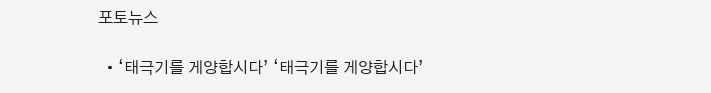포토뉴스

  • ‘태극기를 게양합시다’ ‘태극기를 게양합시다’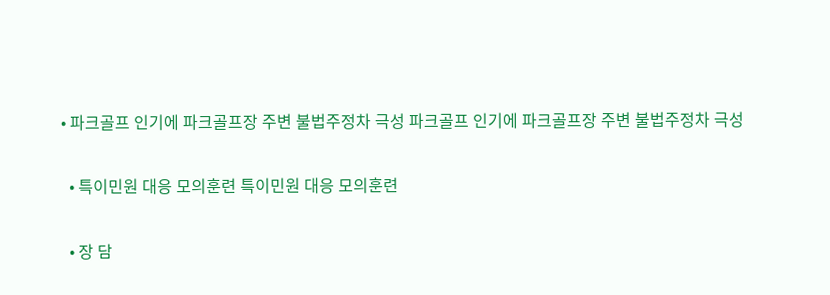• 파크골프 인기에 파크골프장 주변 불법주정차 극성 파크골프 인기에 파크골프장 주변 불법주정차 극성

  • 특이민원 대응 모의훈련 특이민원 대응 모의훈련

  • 장 담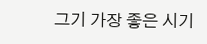그기 가장 좋은 시기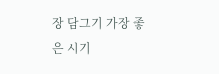장 담그기 가장 좋은 시기